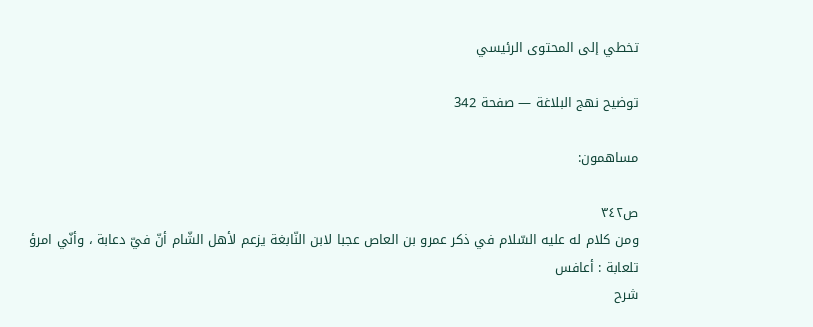تخطي إلى المحتوى الرئيسي

توضيح نهج البلاغة — صفحة 342

مساهمون:

ص٣٤٢
ومن كلام له عليه السّلام في ذكر عمرو بن العاص عجبا لابن النّابغة يزعم لأهل الشّام أنّ فيّ دعابة ، وأنّي امرؤ تلعابة : أعافس
شرح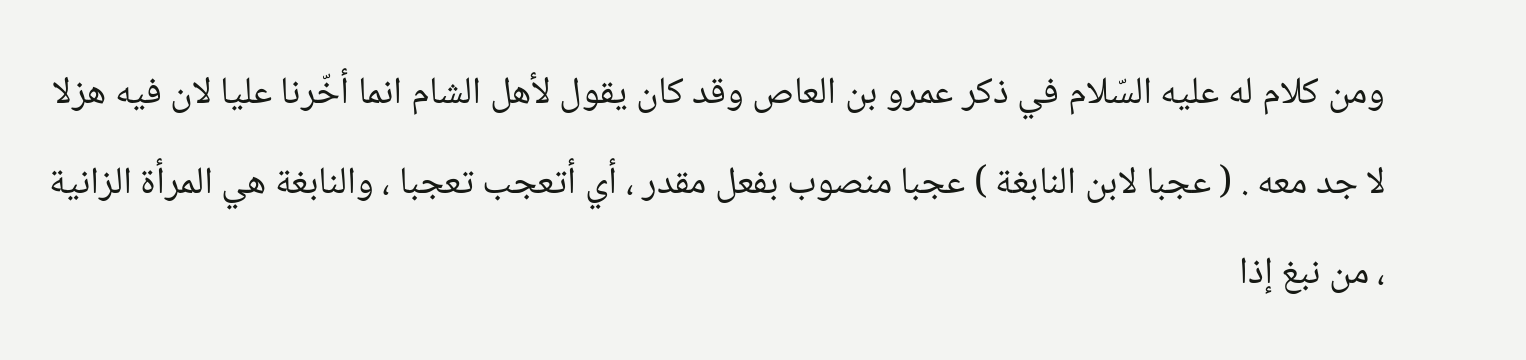ومن كلام له عليه السّلام في ذكر عمرو بن العاص وقد كان يقول لأهل الشام انما أخّرنا عليا لان فيه هزلا لا جد معه . ( عجبا لابن النابغة ) عجبا منصوب بفعل مقدر ، أي أتعجب تعجبا ، والنابغة هي المرأة الزانية ، من نبغ إذا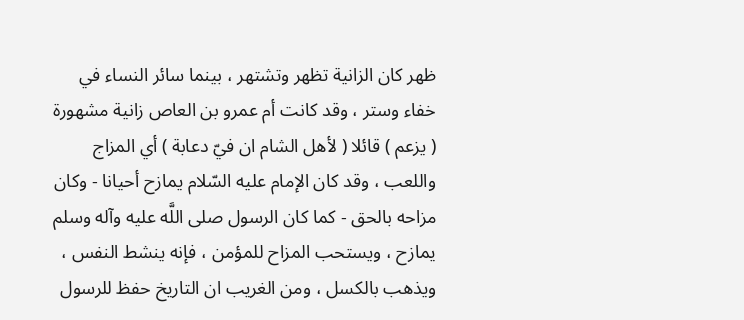ظهر كان الزانية تظهر وتشتهر ، بينما سائر النساء في خفاء وستر ، وقد كانت أم عمرو بن العاص زانية مشهورة ( يزعم ) قائلا ( لأهل الشام ان فيّ دعابة ) أي المزاج واللعب ، وقد كان الإمام عليه السّلام يمازح أحيانا - وكان مزاحه بالحق - كما كان الرسول صلى اللَّه عليه وآله وسلم يمازح ، ويستحب المزاح للمؤمن ، فإنه ينشط النفس ، ويذهب بالكسل ، ومن الغريب ان التاريخ حفظ للرسول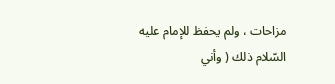مزاحات ، ولم يحفظ للإمام عليه السّلام ذلك ( وأني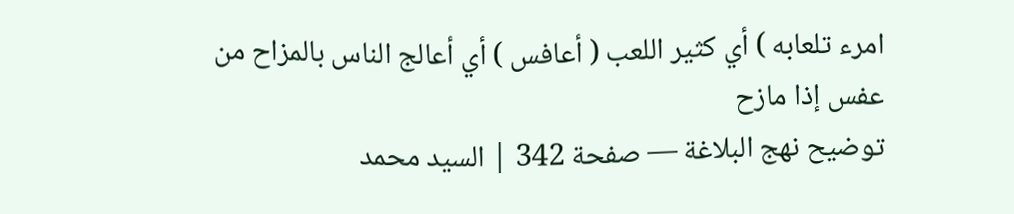امرء تلعابه ) أي كثير اللعب ( أعافس ) أي أعالج الناس بالمزاح من عفس إذا مازح
توضيح نهج البلاغة — صفحة 342 | السيد محمد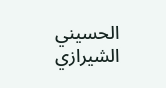الحسيني الشيرازي